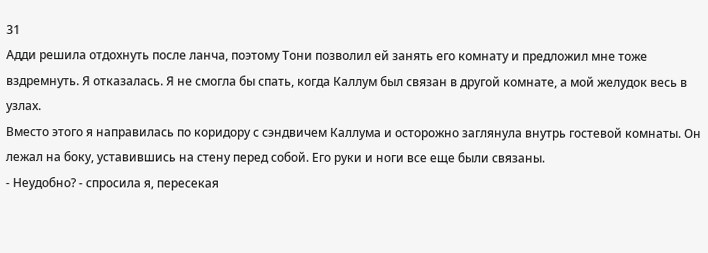31
Адди решила отдохнуть после ланча, поэтому Тони позволил ей занять его комнату и предложил мне тоже вздремнуть. Я отказалась. Я не смогла бы спать, когда Каллум был связан в другой комнате, а мой желудок весь в узлах.
Вместо этого я направилась по коридору с сэндвичем Каллума и осторожно заглянула внутрь гостевой комнаты. Он лежал на боку, уставившись на стену перед собой. Его руки и ноги все еще были связаны.
- Неудобно? - спросила я, пересекая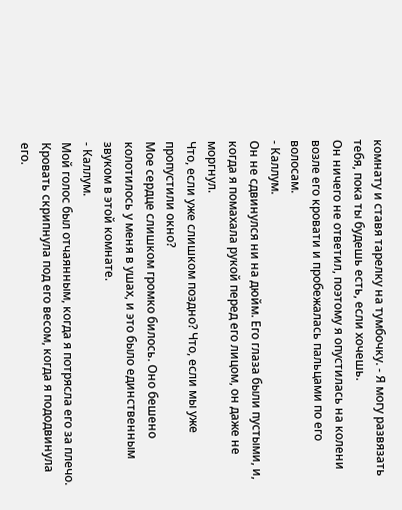комнату и ставя тарелку на тумбочку. - Я могу развязать тебя, пока ты будешь есть, если хочешь.
Он ничего не ответил, поэтому я опустилась на колени возле его кровати и пробежалась пальцами по его волосам.
- Каллум.
Он не сдвинулся ни на дюйм. Его глаза были пустыми, и, когда я помахала рукой перед его лицом, он даже не моргнул.
Что, если уже слишком поздно? Что, если мы уже пропустили окно?
Мое сердце слишком громко билось. Оно бешено колотилось у меня в ушах, и это было единственным звуком в этой комнате.
- Каллум.
Мой голос был отчаянным, когда я потрясла его за плечо. Кровать скрипнула под его весом, когда я пододвинула его.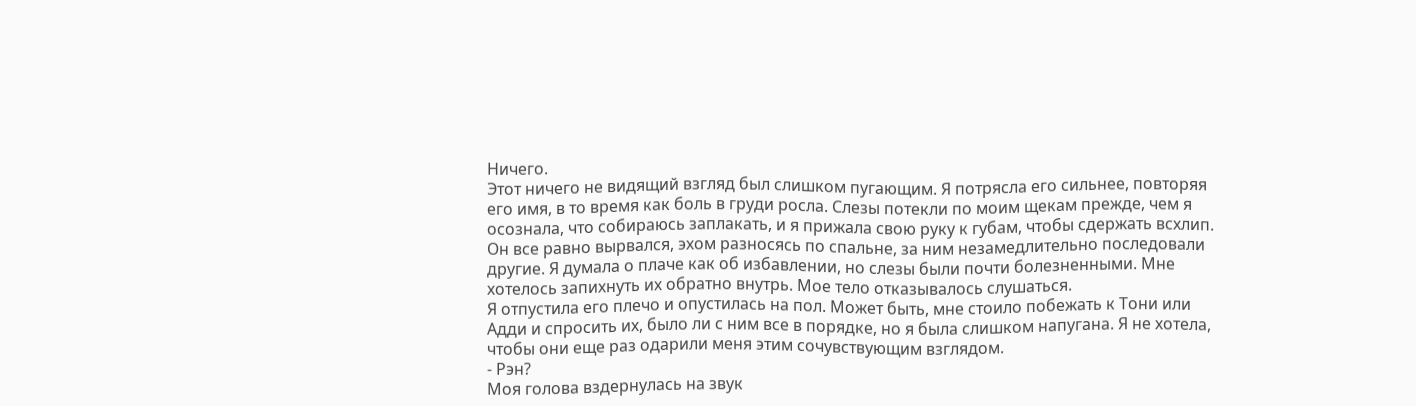Ничего.
Этот ничего не видящий взгляд был слишком пугающим. Я потрясла его сильнее, повторяя его имя, в то время как боль в груди росла. Слезы потекли по моим щекам прежде, чем я осознала, что собираюсь заплакать, и я прижала свою руку к губам, чтобы сдержать всхлип. Он все равно вырвался, эхом разносясь по спальне, за ним незамедлительно последовали другие. Я думала о плаче как об избавлении, но слезы были почти болезненными. Мне хотелось запихнуть их обратно внутрь. Мое тело отказывалось слушаться.
Я отпустила его плечо и опустилась на пол. Может быть, мне стоило побежать к Тони или Адди и спросить их, было ли с ним все в порядке, но я была слишком напугана. Я не хотела, чтобы они еще раз одарили меня этим сочувствующим взглядом.
- Рэн?
Моя голова вздернулась на звук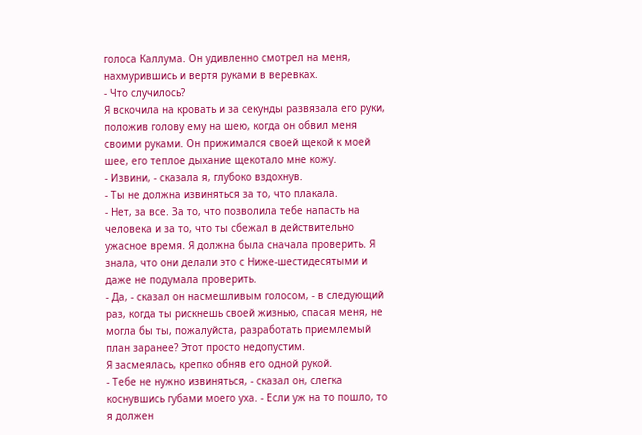голоса Каллума. Он удивленно смотрел на меня, нахмурившись и вертя руками в веревках.
- Что случилось?
Я вскочила на кровать и за секунды развязала его руки, положив голову ему на шею, когда он обвил меня своими руками. Он прижимался своей щекой к моей шее, его теплое дыхание щекотало мне кожу.
- Извини, - сказала я, глубоко вздохнув.
- Ты не должна извиняться за то, что плакала.
- Нет, за все. За то, что позволила тебе напасть на человека и за то, что ты сбежал в действительно ужасное время. Я должна была сначала проверить. Я знала, что они делали это с Ниже-шестидесятыми и даже не подумала проверить.
- Да, - сказал он насмешливым голосом, - в следующий раз, когда ты рискнешь своей жизнью, спасая меня, не могла бы ты, пожалуйста, разработать приемлемый план заранее? Этот просто недопустим.
Я засмеялась, крепко обняв его одной рукой.
- Тебе не нужно извиняться, - сказал он, слегка коснувшись губами моего уха. - Если уж на то пошло, то я должен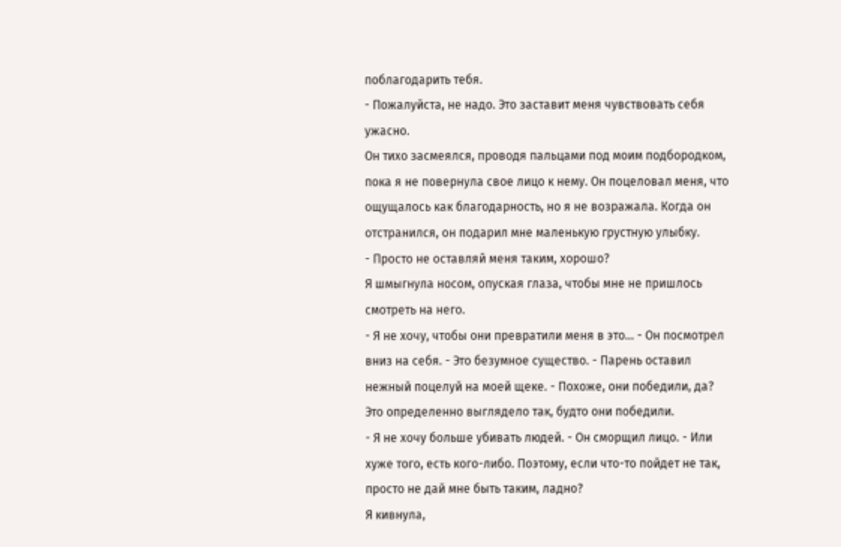поблагодарить тебя.
- Пожалуйста, не надо. Это заставит меня чувствовать себя ужасно.
Он тихо засмеялся, проводя пальцами под моим подбородком, пока я не повернула свое лицо к нему. Он поцеловал меня, что ощущалось как благодарность, но я не возражала. Когда он отстранился, он подарил мне маленькую грустную улыбку.
- Просто не оставляй меня таким, хорошо?
Я шмыгнула носом, опуская глаза, чтобы мне не пришлось смотреть на него.
- Я не хочу, чтобы они превратили меня в это... - Он посмотрел вниз на себя. - Это безумное существо. - Парень оставил нежный поцелуй на моей щеке. - Похоже, они победили, да?
Это определенно выглядело так, будто они победили.
- Я не хочу больше убивать людей. - Он сморщил лицо. - Или хуже того, есть кого-либо. Поэтому, если что-то пойдет не так, просто не дай мне быть таким, ладно?
Я кивнула,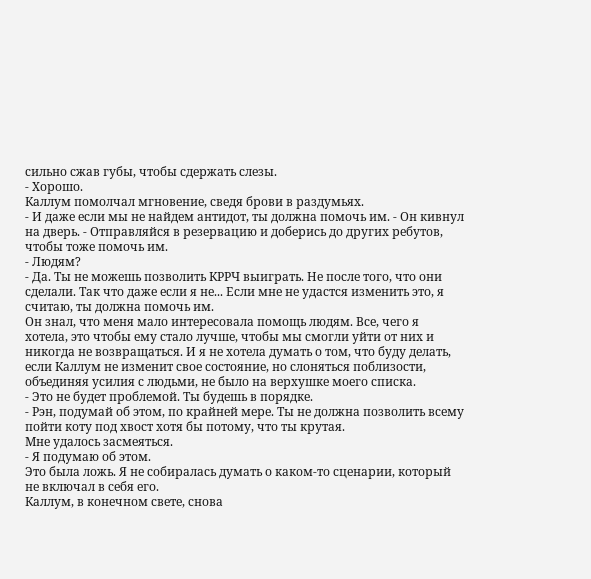сильно сжав губы, чтобы сдержать слезы.
- Хорошо.
Каллум помолчал мгновение, сведя брови в раздумьях.
- И даже если мы не найдем антидот, ты должна помочь им. - Он кивнул на дверь. - Отправляйся в резервацию и доберись до других ребутов, чтобы тоже помочь им.
- Людям?
- Да. Ты не можешь позволить КРРЧ выиграть. Не после того, что они сделали. Так что даже если я не... Если мне не удастся изменить это, я считаю, ты должна помочь им.
Он знал, что меня мало интересовала помощь людям. Все, чего я хотела, это чтобы ему стало лучше, чтобы мы смогли уйти от них и никогда не возвращаться. И я не хотела думать о том, что буду делать, если Каллум не изменит свое состояние, но слоняться поблизости, объединяя усилия с людьми, не было на верхушке моего списка.
- Это не будет проблемой. Ты будешь в порядке.
- Рэн, подумай об этом, по крайней мере. Ты не должна позволить всему пойти коту под хвост хотя бы потому, что ты крутая.
Мне удалось засмеяться.
- Я подумаю об этом.
Это была ложь. Я не собиралась думать о каком-то сценарии, который не включал в себя его.
Каллум, в конечном свете, снова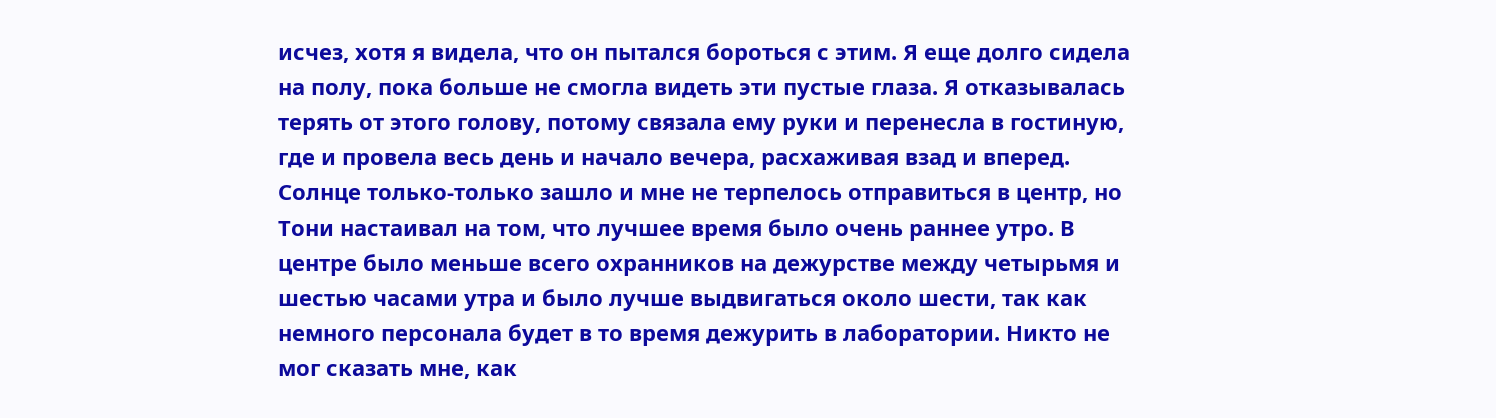исчез, хотя я видела, что он пытался бороться с этим. Я еще долго сидела на полу, пока больше не смогла видеть эти пустые глаза. Я отказывалась терять от этого голову, потому связала ему руки и перенесла в гостиную, где и провела весь день и начало вечера, расхаживая взад и вперед.
Солнце только-только зашло и мне не терпелось отправиться в центр, но Тони настаивал на том, что лучшее время было очень раннее утро. В центре было меньше всего охранников на дежурстве между четырьмя и шестью часами утра и было лучше выдвигаться около шести, так как немного персонала будет в то время дежурить в лаборатории. Никто не мог сказать мне, как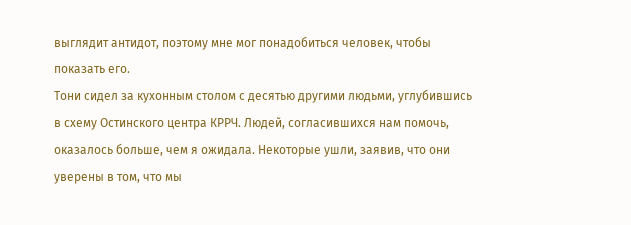выглядит антидот, поэтому мне мог понадобиться человек, чтобы показать его.
Тони сидел за кухонным столом с десятью другими людьми, углубившись в схему Остинского центра КРРЧ. Людей, согласившихся нам помочь, оказалось больше, чем я ожидала. Некоторые ушли, заявив, что они уверены в том, что мы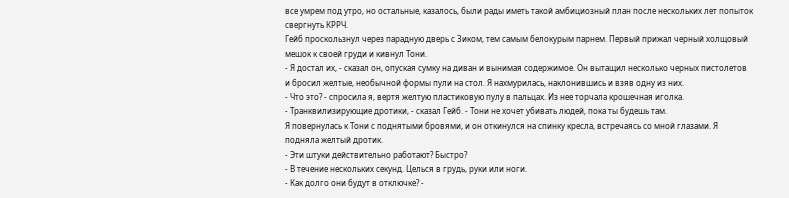все умрем под утро, но остальные, казалось, были рады иметь такой амбициозный план после нескольких лет попыток свергнуть КРРЧ.
Гейб проскользнул через парадную дверь с Зиком, тем самым белокурым парнем. Первый прижал черный холщовый мешок к своей груди и кивнул Тони.
- Я достал их, - сказал он, опуская сумку на диван и вынимая содержимое. Он вытащил несколько черных пистолетов и бросил желтые, необычной формы пули на стол. Я нахмурилась, наклонившись и взяв одну из них.
- Что это? - спросила я, вертя желтую пластиковую пулу в пальцах. Из нее торчала крошечная иголка.
- Транквилизирующие дротики, - сказал Гейб. - Тони не хочет убивать людей, пока ты будешь там.
Я повернулась к Тони с поднятыми бровями, и он откинулся на спинку кресла, встречаясь со мной глазами. Я подняла желтый дротик.
- Эти штуки действительно работают? Быстро?
- В течение нескольких секунд. Целься в грудь, руки или ноги.
- Как долго они будут в отключке? -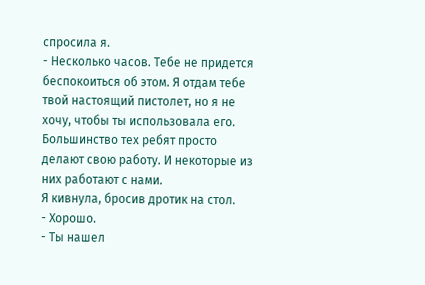спросила я.
- Несколько часов. Тебе не придется беспокоиться об этом. Я отдам тебе твой настоящий пистолет, но я не хочу, чтобы ты использовала его. Большинство тех ребят просто делают свою работу. И некоторые из них работают с нами.
Я кивнула, бросив дротик на стол.
- Хорошо.
- Ты нашел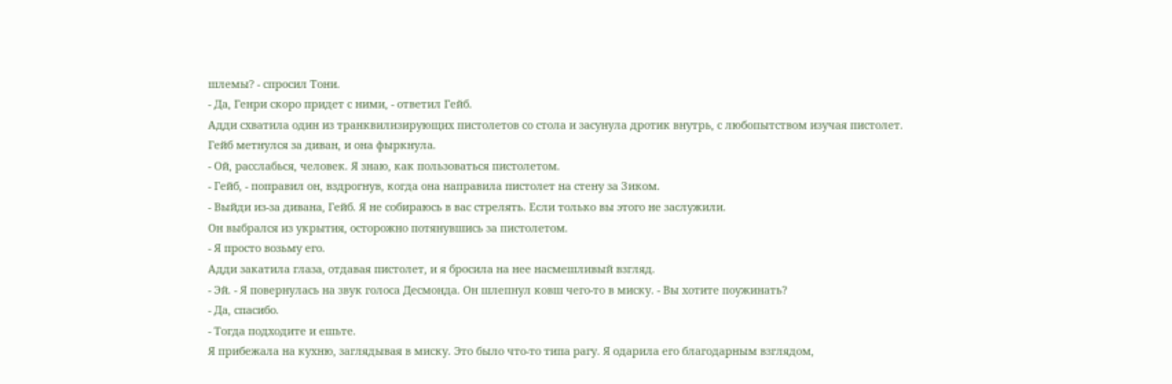шлемы? - спросил Тони.
- Да, Генри скоро придет с ними, - ответил Гейб.
Адди схватила один из транквилизирующих пистолетов со стола и засунула дротик внутрь, с любопытством изучая пистолет.
Гейб метнулся за диван, и она фыркнула.
- Ой, расслабься, человек. Я знаю, как пользоваться пистолетом.
- Гейб, - поправил он, вздрогнув, когда она направила пистолет на стену за Зиком.
- Выйди из-за дивана, Гейб. Я не собираюсь в вас стрелять. Если только вы этого не заслужили.
Он выбрался из укрытия, осторожно потянувшись за пистолетом.
- Я просто возьму его.
Адди закатила глаза, отдавая пистолет, и я бросила на нее насмешливый взгляд.
- Эй. - Я повернулась на звук голоса Десмонда. Он шлепнул ковш чего-то в миску. - Вы хотите поужинать?
- Да, спасибо.
- Тогда подходите и ешьте.
Я прибежала на кухню, заглядывая в миску. Это было что-то типа рагу. Я одарила его благодарным взглядом,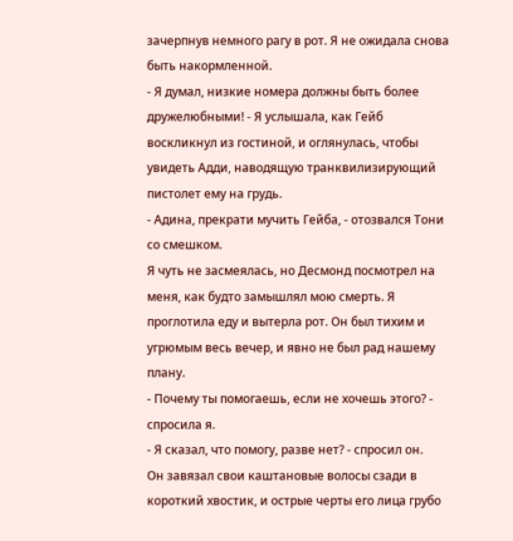зачерпнув немного рагу в рот. Я не ожидала снова быть накормленной.
- Я думал, низкие номера должны быть более дружелюбными! - Я услышала, как Гейб воскликнул из гостиной, и оглянулась, чтобы увидеть Адди, наводящую транквилизирующий пистолет ему на грудь.
- Адина, прекрати мучить Гейба, - отозвался Тони со смешком.
Я чуть не засмеялась, но Десмонд посмотрел на меня, как будто замышлял мою смерть. Я проглотила еду и вытерла рот. Он был тихим и угрюмым весь вечер, и явно не был рад нашему плану.
- Почему ты помогаешь, если не хочешь этого? - спросила я.
- Я сказал, что помогу, разве нет? - спросил он.
Он завязал свои каштановые волосы сзади в короткий хвостик, и острые черты его лица грубо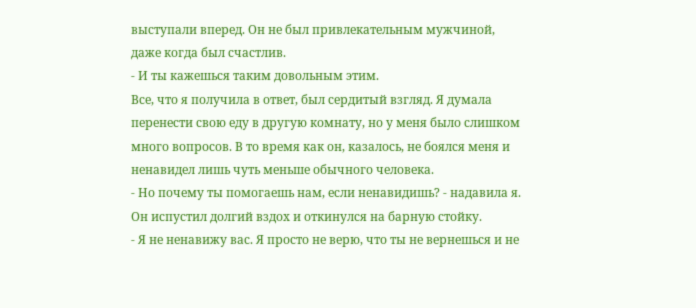выступали вперед. Он не был привлекательным мужчиной, даже когда был счастлив.
- И ты кажешься таким довольным этим.
Все, что я получила в ответ, был сердитый взгляд. Я думала перенести свою еду в другую комнату, но у меня было слишком много вопросов. В то время как он, казалось, не боялся меня и ненавидел лишь чуть меньше обычного человека.
- Но почему ты помогаешь нам, если ненавидишь? - надавила я.
Он испустил долгий вздох и откинулся на барную стойку.
- Я не ненавижу вас. Я просто не верю, что ты не вернешься и не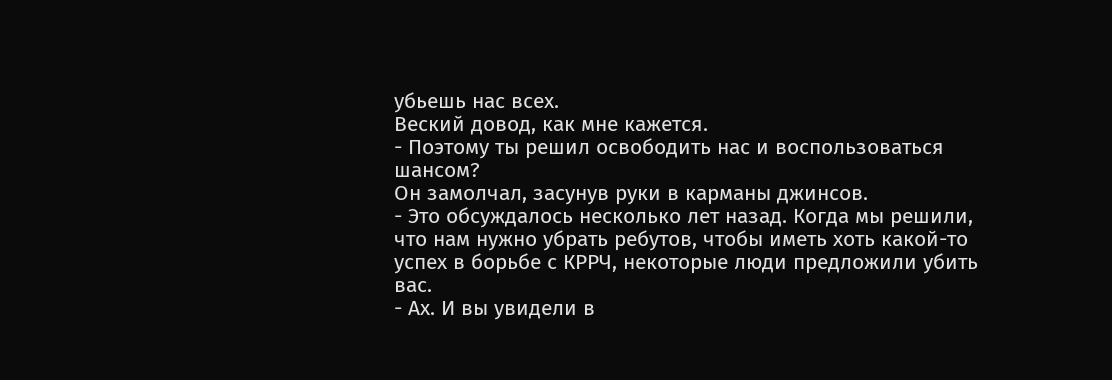убьешь нас всех.
Веский довод, как мне кажется.
- Поэтому ты решил освободить нас и воспользоваться шансом?
Он замолчал, засунув руки в карманы джинсов.
- Это обсуждалось несколько лет назад. Когда мы решили, что нам нужно убрать ребутов, чтобы иметь хоть какой-то успех в борьбе с КРРЧ, некоторые люди предложили убить вас.
- Ах. И вы увидели в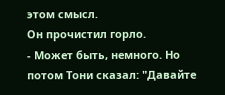этом смысл.
Он прочистил горло.
- Может быть, немного. Но потом Тони сказал: "Давайте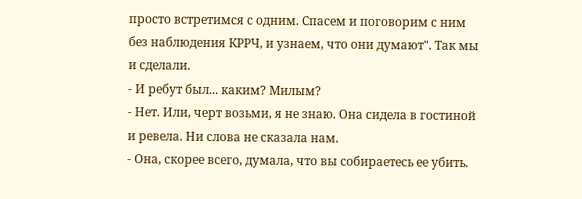просто встретимся с одним. Спасем и поговорим с ним без наблюдения КРРЧ, и узнаем, что они думают". Так мы и сделали.
- И ребут был... каким? Милым?
- Нет. Или, черт возьми, я не знаю. Она сидела в гостиной и ревела. Ни слова не сказала нам.
- Она, скорее всего, думала, что вы собираетесь ее убить.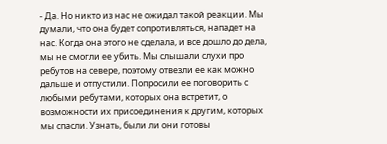- Да. Но никто из нас не ожидал такой реакции. Мы думали, что она будет сопротивляться, нападет на нас. Когда она этого не сделала, и все дошло до дела, мы не смогли ее убить. Мы слышали слухи про ребутов на севере, поэтому отвезли ее как можно дальше и отпустили. Попросили ее поговорить с любыми ребутами, которых она встретит, о возможности их присоединения к другим, которых мы спасли. Узнать, были ли они готовы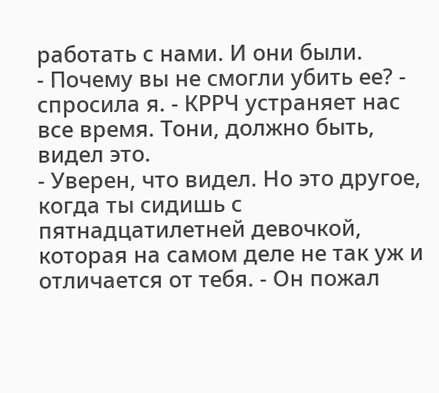работать с нами. И они были.
- Почему вы не смогли убить ее? - спросила я. - КРРЧ устраняет нас все время. Тони, должно быть, видел это.
- Уверен, что видел. Но это другое, когда ты сидишь с пятнадцатилетней девочкой, которая на самом деле не так уж и отличается от тебя. - Он пожал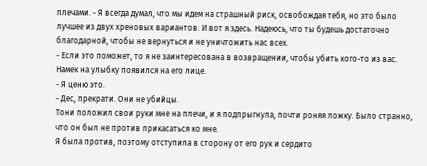плечами. - Я всегда думал, что мы идем на страшный риск, освобождая тебя, но это было лучшее из двух хреновых вариантов. И вот я здесь. Надеюсь, что ты будешь достаточно благодарной, чтобы не вернуться и не уничтожить нас всех.
- Если это поможет, то я не заинтересована в возвращении, чтобы убить кого-то из вас.
Намек на улыбку появился на его лице.
- Я ценю это.
- Дес, прекрати. Они не убийцы.
Тони положил свои руки мне на плечи, и я подпрыгнула, почти роняя ложку. Было странно, что он был не против прикасаться ко мне.
Я была против, поэтому отступила в сторону от его рук и сердито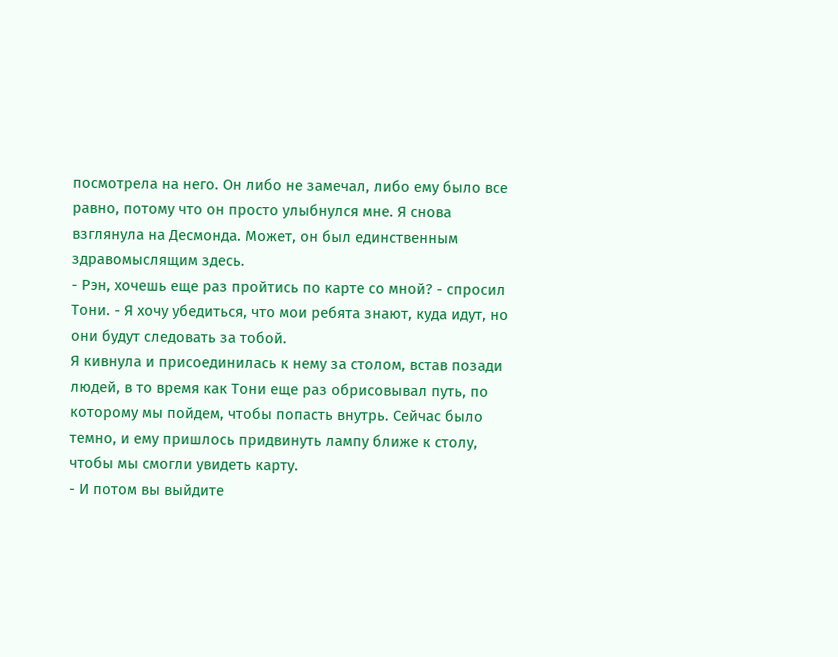посмотрела на него. Он либо не замечал, либо ему было все равно, потому что он просто улыбнулся мне. Я снова взглянула на Десмонда. Может, он был единственным здравомыслящим здесь.
- Рэн, хочешь еще раз пройтись по карте со мной? - спросил Тони. - Я хочу убедиться, что мои ребята знают, куда идут, но они будут следовать за тобой.
Я кивнула и присоединилась к нему за столом, встав позади людей, в то время как Тони еще раз обрисовывал путь, по которому мы пойдем, чтобы попасть внутрь. Сейчас было темно, и ему пришлось придвинуть лампу ближе к столу, чтобы мы смогли увидеть карту.
- И потом вы выйдите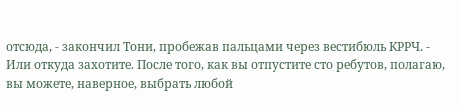отсюда, - закончил Тони, пробежав пальцами через вестибюль КРРЧ. - Или откуда захотите. После того, как вы отпустите сто ребутов, полагаю, вы можете, наверное, выбрать любой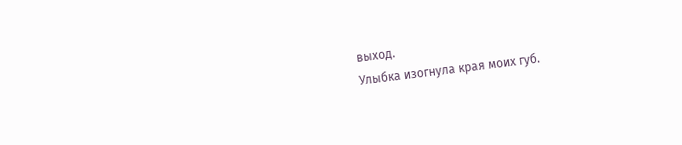выход.
Улыбка изогнула края моих губ.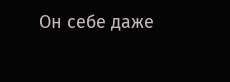Он себе даже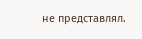не представлял.